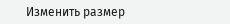Изменить размер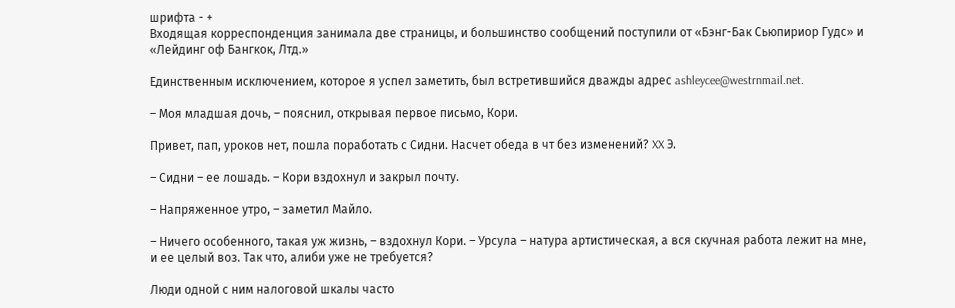шрифта - +
Входящая корреспонденция занимала две страницы, и большинство сообщений поступили от «Бэнг-Бак Сьюпириор Гудс» и «Лейдинг оф Бангкок, Лтд.»

Единственным исключением, которое я успел заметить, был встретившийся дважды адрес ashleycee@westrnmail.net.

– Моя младшая дочь, – пояснил, открывая первое письмо, Кори.

Привет, пап, уроков нет, пошла поработать с Сидни. Насчет обеда в чт без изменений? XX Э.

– Сидни – ее лошадь. – Кори вздохнул и закрыл почту.

– Напряженное утро, – заметил Майло.

– Ничего особенного, такая уж жизнь, – вздохнул Кори. – Урсула – натура артистическая, а вся скучная работа лежит на мне, и ее целый воз. Так что, алиби уже не требуется?

Люди одной с ним налоговой шкалы часто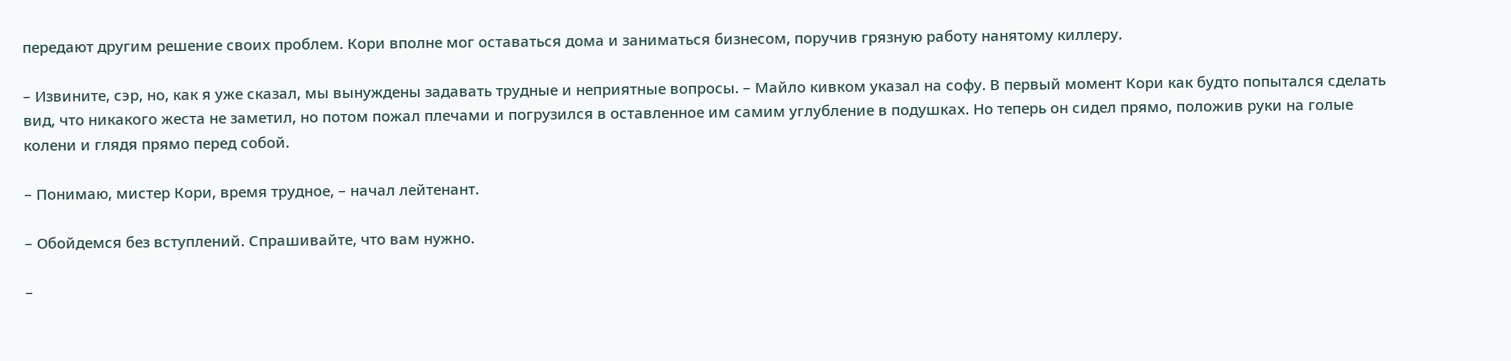передают другим решение своих проблем. Кори вполне мог оставаться дома и заниматься бизнесом, поручив грязную работу нанятому киллеру.

– Извините, сэр, но, как я уже сказал, мы вынуждены задавать трудные и неприятные вопросы. – Майло кивком указал на софу. В первый момент Кори как будто попытался сделать вид, что никакого жеста не заметил, но потом пожал плечами и погрузился в оставленное им самим углубление в подушках. Но теперь он сидел прямо, положив руки на голые колени и глядя прямо перед собой.

– Понимаю, мистер Кори, время трудное, – начал лейтенант.

– Обойдемся без вступлений. Спрашивайте, что вам нужно.

–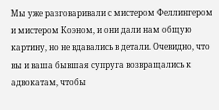Мы уже разговаривали с мистером Феллингером и мистером Коэном, и они дали нам общую картину, но не вдавались в детали. Очевидно, что вы и ваша бывшая супруга возвращались к адвокатам, чтобы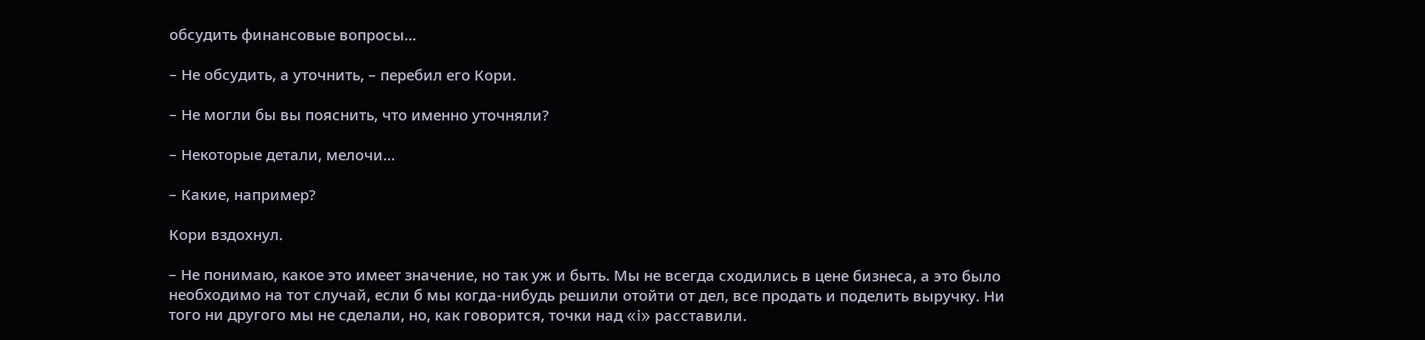обсудить финансовые вопросы…

– Не обсудить, а уточнить, – перебил его Кори.

– Не могли бы вы пояснить, что именно уточняли?

– Некоторые детали, мелочи…

– Какие, например?

Кори вздохнул.

– Не понимаю, какое это имеет значение, но так уж и быть. Мы не всегда сходились в цене бизнеса, а это было необходимо на тот случай, если б мы когда-нибудь решили отойти от дел, все продать и поделить выручку. Ни того ни другого мы не сделали, но, как говорится, точки над «i» расставили.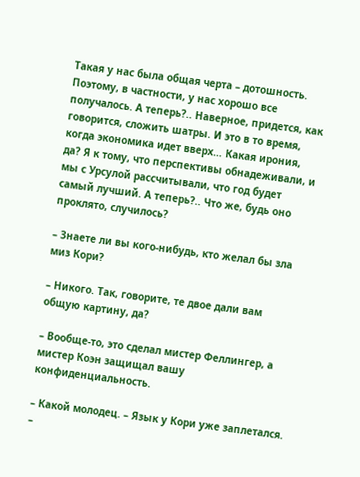Такая у нас была общая черта – дотошность. Поэтому, в частности, у нас хорошо все получалось. А теперь?.. Наверное, придется, как говорится, сложить шатры. И это в то время, когда экономика идет вверх… Какая ирония, да? Я к тому, что перспективы обнадеживали, и мы с Урсулой рассчитывали, что год будет самый лучший. А теперь?.. Что же, будь оно проклято, случилось?

– Знаете ли вы кого-нибудь, кто желал бы зла миз Кори?

– Никого. Так, говорите, те двое дали вам общую картину, да?

– Вообще-то, это сделал мистер Феллингер, а мистер Коэн защищал вашу конфиденциальность.

– Какой молодец. – Язык у Кори уже заплетался. –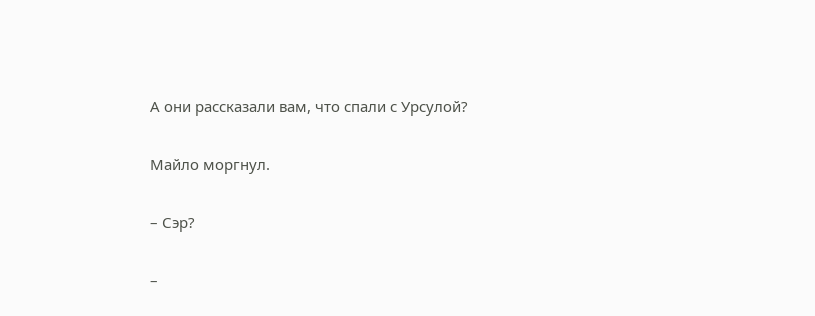А они рассказали вам, что спали с Урсулой?

Майло моргнул.

– Сэр?

–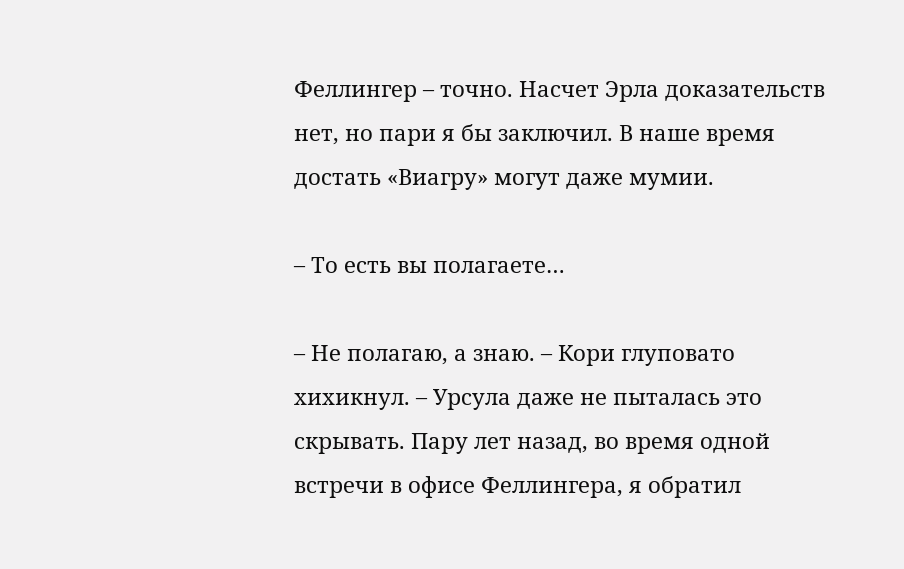Феллингер – точно. Насчет Эрла доказательств нет, но пари я бы заключил. В наше время достать «Виагру» могут даже мумии.

– То есть вы полагаете…

– Не полагаю, а знаю. – Кори глуповато хихикнул. – Урсула даже не пыталась это скрывать. Пару лет назад, во время одной встречи в офисе Феллингера, я обратил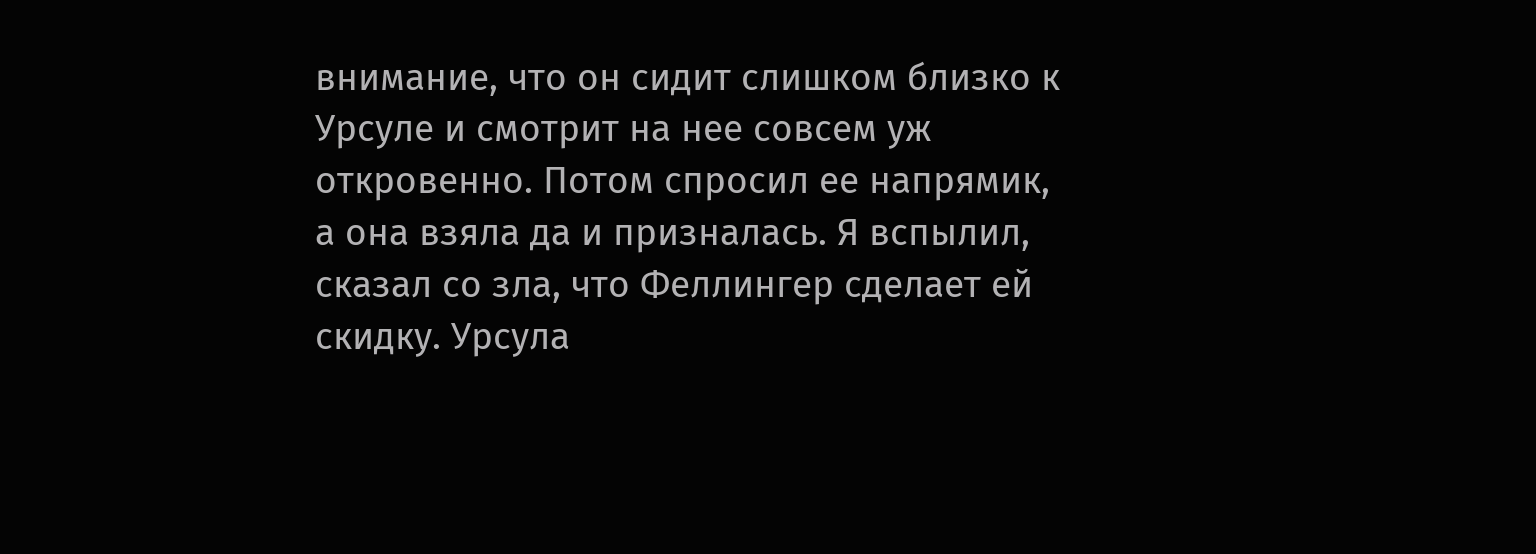внимание, что он сидит слишком близко к Урсуле и смотрит на нее совсем уж откровенно. Потом спросил ее напрямик, а она взяла да и призналась. Я вспылил, сказал со зла, что Феллингер сделает ей скидку. Урсула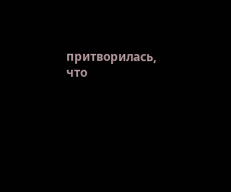притворилась, что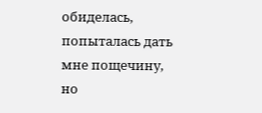обиделась, попыталась дать мне пощечину, но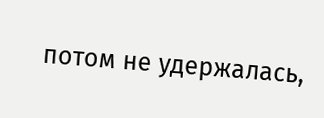потом не удержалась,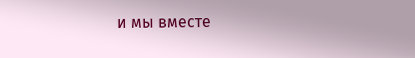и мы вместе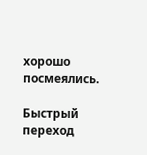хорошо посмеялись.

Быстрый переход